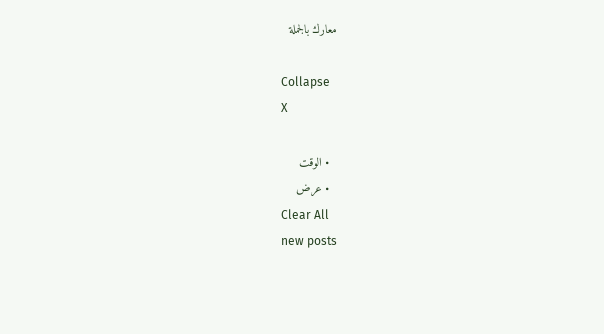معارك بالجملة

Collapse
X

  • الوقت
  • عرض
Clear All
new posts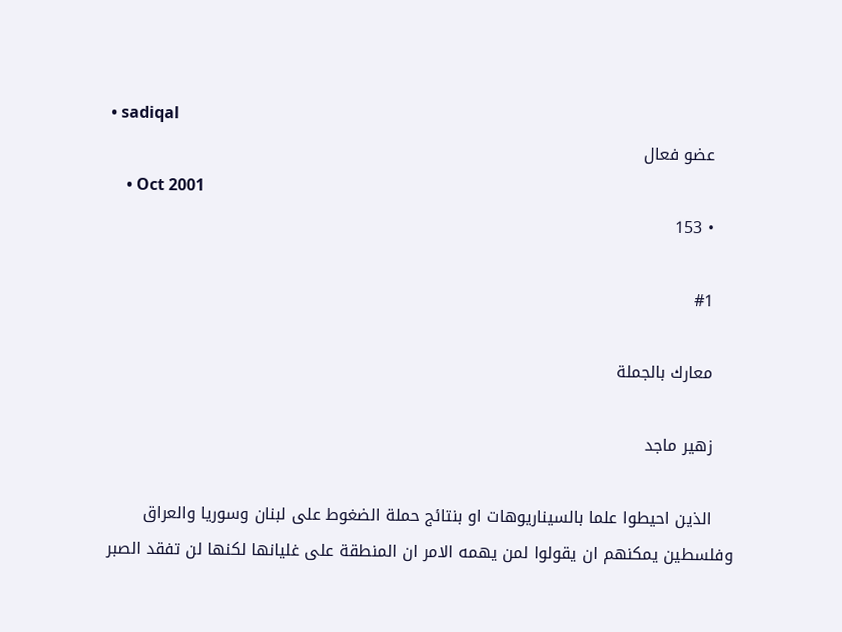• sadiqal
    عضو فعال
    • Oct 2001
    • 153

    #1

    معارك بالجملة

    زهير ماجد

    الذين احيطوا علما بالسيناريوهات او بنتائج حملة الضغوط على لبنان وسوريا والعراق وفلسطين يمكنهم ان يقولوا لمن يهمه الامر ان المنطقة على غليانها لكنها لن تفقد الصبر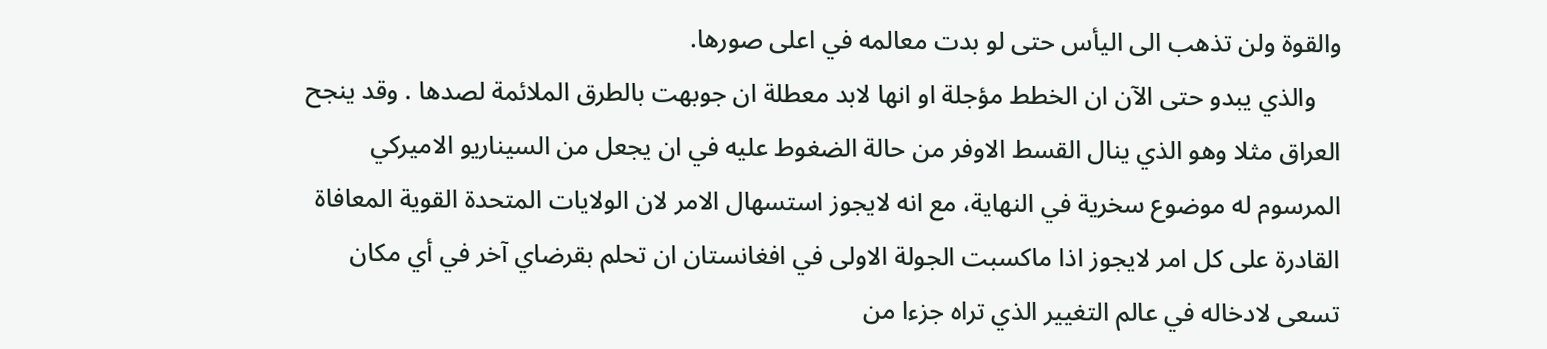والقوة ولن تذهب الى اليأس حتى لو بدت معالمه في اعلى صورها.
    والذي يبدو حتى الآن ان الخطط مؤجلة او انها لابد معطلة ان جوبهت بالطرق الملائمة لصدها . وقد ينجح العراق مثلا وهو الذي ينال القسط الاوفر من حالة الضغوط عليه في ان يجعل من السيناريو الاميركي المرسوم له موضوع سخرية في النهاية، مع انه لايجوز استسهال الامر لان الولايات المتحدة القوية المعافاة القادرة على كل امر لايجوز اذا ماكسبت الجولة الاولى في افغانستان ان تحلم بقرضاي آخر في أي مكان تسعى لادخاله في عالم التغيير الذي تراه جزءا من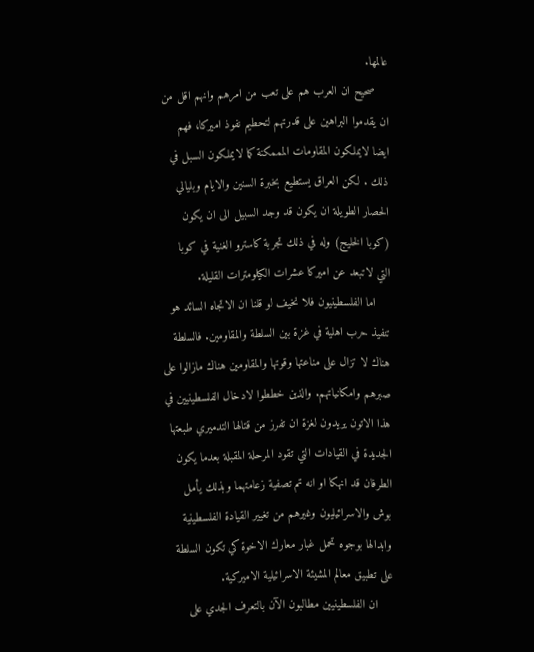عالمها.
    صحيح ان العرب هم على تعب من امرهم وانهم اقل من ان يقدموا البراهين على قدرتهم لتحطيم نفوذ اميركا، فهم ايضا لايملكون المقاومات المممكنة كما لايملكون السبل في ذلك . لكن العراق يستطيع بخبرة السنين والايام وبليالي الحصار الطويلة ان يكون قد وجد السبيل الى ان يكون (كوبا الخليج) وله في ذلك تجربة كاسترو الغنية في كوبا التي لاتبعد عن اميركا عشرات الكيلومترات القليلة.
    اما الفلسطينيون فلا نخيف لو قلنا ان الاتجاه السائد هو تنفيذ حرب اهلية في غزة بين السلطة والمقاومين. فالسلطة هناك لا تزال على مناعتها وقوتها والمقاومين هناك مازالوا على صبرهم وامكانياتهم. والذين خططوا لادخال الفلسطينيين في هذا الاتون يريدون لغزة ان تفرز من قتالها التدميري طبعتها الجديدة في القيادات التي تقود المرحلة المقبلة بعدما يكون الطرفان قد انهكا او انه تم تصفية زعامتهما وبذلك يأمل بوش والاسرائيليون وغيرهم من تغيير القيادة الفلسطينية وابدالها بوجوه تحمل غبار معارك الاخوة كي تكون السلطة على تطبيق معالم المشيئة الاسرائيلية الاميركية.
    ان الفلسطينيين مطالبون الآن بالتعرف الجدي على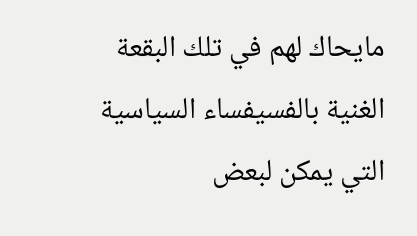مايحاك لهم في تلك البقعة الغنية بالفسيفساء السياسية التي يمكن لبعض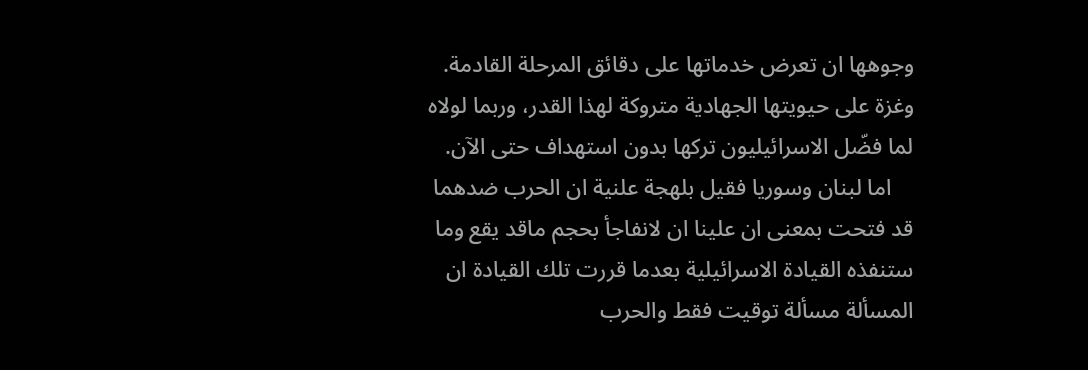وجوهها ان تعرض خدماتها على دقائق المرحلة القادمة. وغزة على حيويتها الجهادية متروكة لهذا القدر، وربما لولاه لما فضّل الاسرائيليون تركها بدون استهداف حتى الآن.
    اما لبنان وسوريا فقيل بلهجة علنية ان الحرب ضدهما قد فتحت بمعنى ان علينا ان لانفاجأ بحجم ماقد يقع وما ستنفذه القيادة الاسرائيلية بعدما قررت تلك القيادة ان المسألة مسألة توقيت فقط والحرب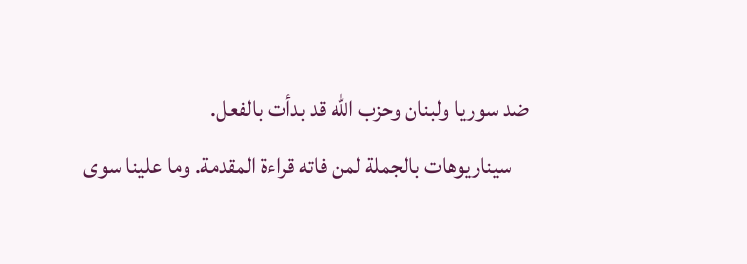ضد سوريا ولبنان وحزب الله قد بدأت بالفعل.
    سيناريوهات بالجملة لمن فاته قراءة المقدمة. وما علينا سوى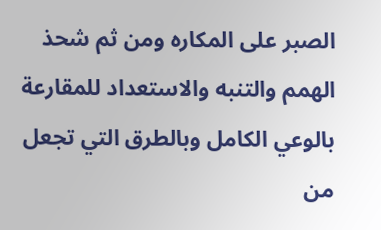الصبر على المكاره ومن ثم شحذ الهمم والتنبه والاستعداد للمقارعة بالوعي الكامل وبالطرق التي تجعل من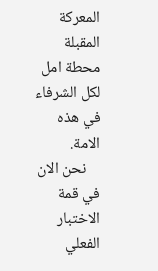المعركة المقبلة محطة امل لكل الشرفاء في هذه الامة.
    نحن الان في قمة الاختبار الفعلي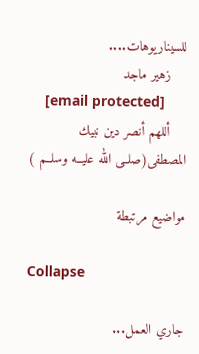للسيناريوهات....
    زهير ماجد
    [email protected]
    أللهم أنصر دين نبيك المصطفى(صلــى الله عليــه وسلــم )

مواضيع مرتبطة

Collapse

جاري العمل...